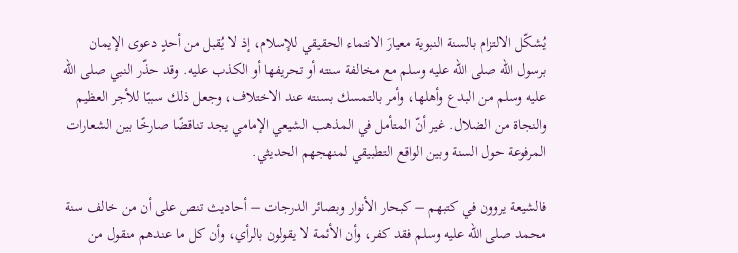يُشكّل الالتزام بالسنة النبوية معيارَ الانتماء الحقيقي للإسلام، إذ لا يُقبل من أحدٍ دعوى الإيمان برسول الله صلى الله عليه وسلم مع مخالفة سنته أو تحريفها أو الكذب عليه. وقد حذّر النبي صلى الله عليه وسلم من البدع وأهلها، وأمر بالتمسك بسنته عند الاختلاف، وجعل ذلك سببًا للأجر العظيم والنجاة من الضلال. غير أنّ المتأمل في المذهب الشيعي الإمامي يجد تناقضًا صارخًا بين الشعارات المرفوعة حول السنة وبين الواقع التطبيقي لمنهجهم الحديثي.

فالشيعة يروون في كتبهم – كبحار الأنوار وبصائر الدرجات – أحاديث تنص على أن من خالف سنة محمد صلى الله عليه وسلم فقد كفر، وأن الأئمة لا يقولون بالرأي، وأن كل ما عندهم منقول من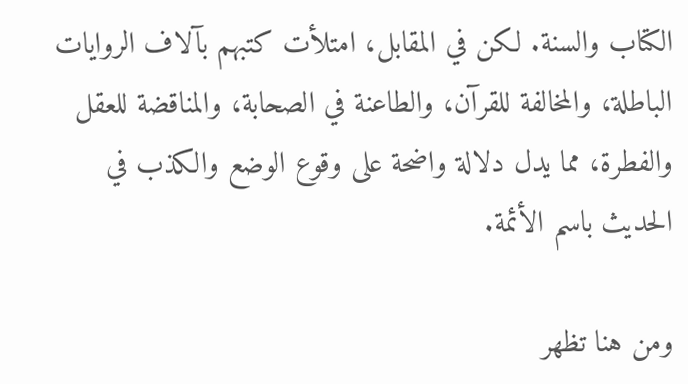الكتاب والسنة. لكن في المقابل، امتلأت كتبهم بآلاف الروايات الباطلة، والمخالفة للقرآن، والطاعنة في الصحابة، والمناقضة للعقل والفطرة، مما يدل دلالة واضحة على وقوع الوضع والكذب في الحديث باسم الأئمة.

ومن هنا تظهر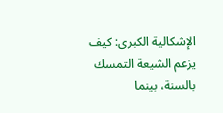الإشكالية الكبرى: كيف يزعم الشيعة التمسك بالسنة، بينما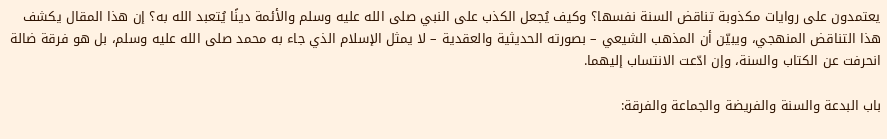يعتمدون على روايات مكذوبة تناقض السنة نفسها؟ وكيف يُجعل الكذب على النبي صلى الله عليه وسلم والأئمة دينًا يُتعبد الله به؟ إن هذا المقال يكشف هذا التناقض المنهجي، ويبيّن أن المذهب الشيعي – بصورته الحديثية والعقدية – لا يمثل الإسلام الذي جاء به محمد صلى الله عليه وسلم، بل هو فرقة ضالة انحرفت عن الكتاب والسنة، وإن ادّعت الانتساب إليهما.

باب البدعة والسنة والفريضة والجماعة والفرقة: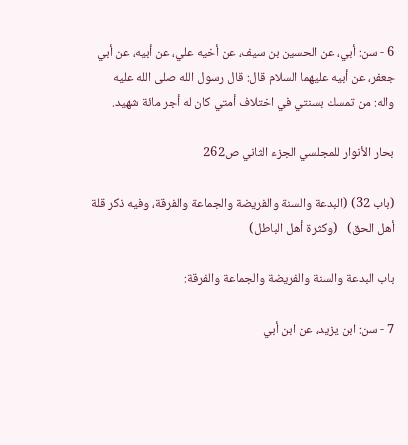6 - سن: أبي، عن الحسين بن سيف، عن أخيه علي، عن أبيه، عن أبي جعفر، عن أبيه عليهما السلام قال: قال رسول الله صلى الله عليه واله: من تمسك بسنتي في اختلاف أمتي كان له أجر مائة شهيد.

بحار الأنوار للمجلسي الجزء الثاني ص262

(باب 32) (البدعة والسنة والفريضة والجماعة والفرقة، وفيه ذكر قلة أهل الحق)   (وكثرة أهل الباطل)

باب البدعة والسنة والفريضة والجماعة والفرقة:

7 - سن: ابن يزيد، عن ابن أبي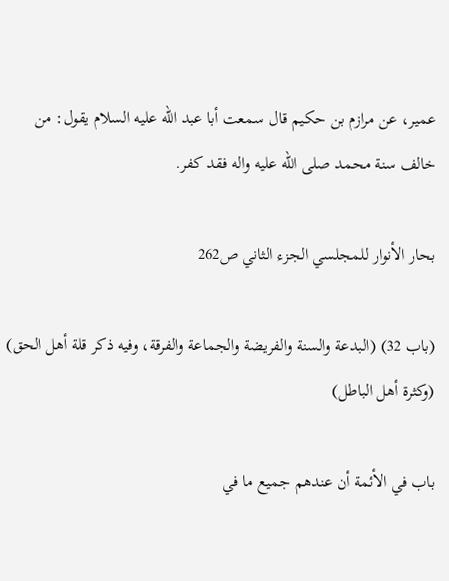عمير، عن مرازم بن حكيم قال سمعت أبا عبد الله عليه السلام يقول: من خالف سنة محمد صلى الله عليه واله فقد كفر.

بحار الأنوار للمجلسي الجزء الثاني ص262

(باب 32) (البدعة والسنة والفريضة والجماعة والفرقة، وفيه ذكر قلة أهل الحق)   (وكثرة أهل الباطل)

باب في الأئمة أن عندهم جميع ما في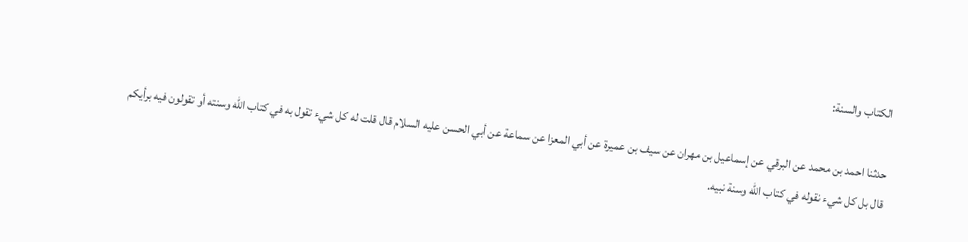الكتاب والسنة:

حدثنا احمد بن محمد عن البرقي عن إسماعيل بن مهران عن سيف بن عميرة عن أبي المعزا عن سماعة عن أبي الحسن عليه السلام قال قلت له كل شيء تقول به في كتاب الله وسنته أو تقولون فيه برأيكم قال بل كل شيء نقوله في كتاب الله وسنة نبيه.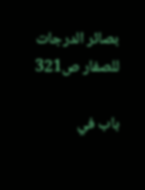بصائر الدرجات للصفار ص321

باب في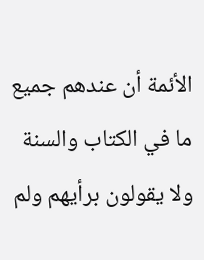الأئمة أن عندهم جميع ما في الكتاب والسنة ولا يقولون برأيهم ولم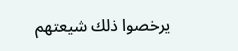يرخصوا ذلك شيعتهم